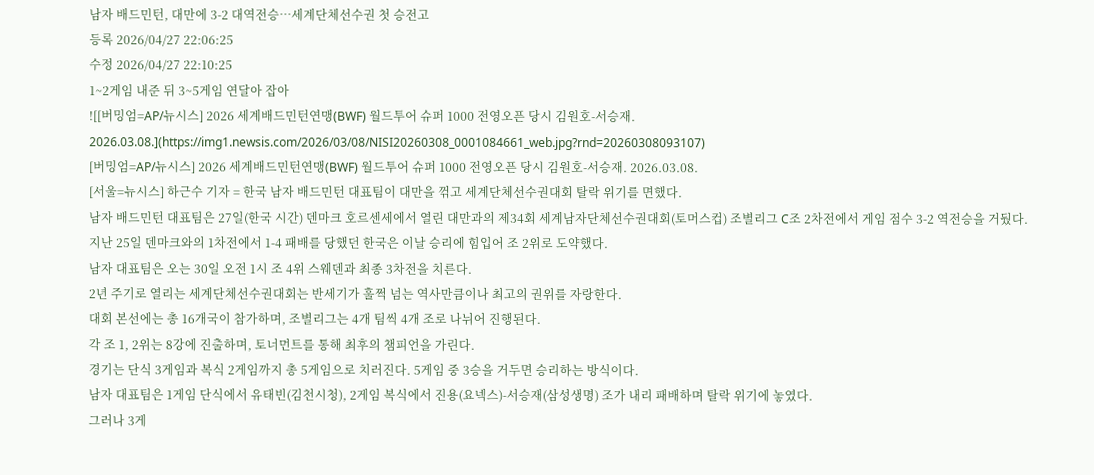남자 배드민턴, 대만에 3-2 대역전승…세계단체선수권 첫 승전고
등록 2026/04/27 22:06:25
수정 2026/04/27 22:10:25
1~2게임 내준 뒤 3~5게임 연달아 잡아
![[버밍엄=AP/뉴시스] 2026 세계배드민턴연맹(BWF) 월드투어 슈퍼 1000 전영오픈 당시 김원호-서승재. 2026.03.08.](https://img1.newsis.com/2026/03/08/NISI20260308_0001084661_web.jpg?rnd=20260308093107)
[버밍엄=AP/뉴시스] 2026 세계배드민턴연맹(BWF) 월드투어 슈퍼 1000 전영오픈 당시 김원호-서승재. 2026.03.08.
[서울=뉴시스] 하근수 기자 = 한국 남자 배드민턴 대표팀이 대만을 꺾고 세계단체선수권대회 탈락 위기를 면했다.
남자 배드민턴 대표팀은 27일(한국 시간) 덴마크 호르센세에서 열린 대만과의 제34회 세계남자단체선수권대회(토머스컵) 조별리그 C조 2차전에서 게임 점수 3-2 역전승을 거뒀다.
지난 25일 덴마크와의 1차전에서 1-4 패배를 당했던 한국은 이날 승리에 힘입어 조 2위로 도약했다.
남자 대표팀은 오는 30일 오전 1시 조 4위 스웨덴과 최종 3차전을 치른다.
2년 주기로 열리는 세계단체선수권대회는 반세기가 훌쩍 넘는 역사만큼이나 최고의 권위를 자랑한다.
대회 본선에는 총 16개국이 참가하며, 조별리그는 4개 팀씩 4개 조로 나뉘어 진행된다.
각 조 1, 2위는 8강에 진출하며, 토너먼트를 통해 최후의 챔피언을 가린다.
경기는 단식 3게임과 복식 2게임까지 총 5게임으로 치러진다. 5게임 중 3승을 거두면 승리하는 방식이다.
남자 대표팀은 1게임 단식에서 유태빈(김천시청), 2게임 복식에서 진용(요넥스)-서승재(삼성생명) 조가 내리 패배하며 탈락 위기에 놓였다.
그러나 3게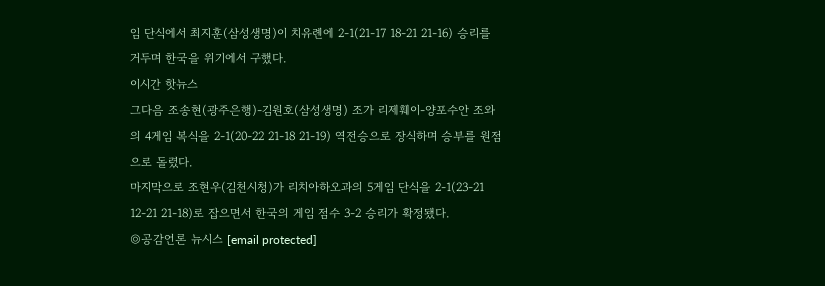임 단식에서 최지훈(삼성생명)이 치유롄에 2-1(21-17 18-21 21-16) 승리를 거두며 한국을 위기에서 구했다.
이시간 핫뉴스
그다음 조송현(광주은행)-김원호(삼성생명) 조가 리제훼이-양포수안 조와의 4게임 복식을 2-1(20-22 21-18 21-19) 역전승으로 장식하며 승부를 원점으로 돌렸다.
마지막으로 조현우(김천시청)가 리치아하오과의 5게임 단식을 2-1(23-21 12-21 21-18)로 잡으면서 한국의 게임 점수 3-2 승리가 확정됐다.
◎공감언론 뉴시스 [email protected]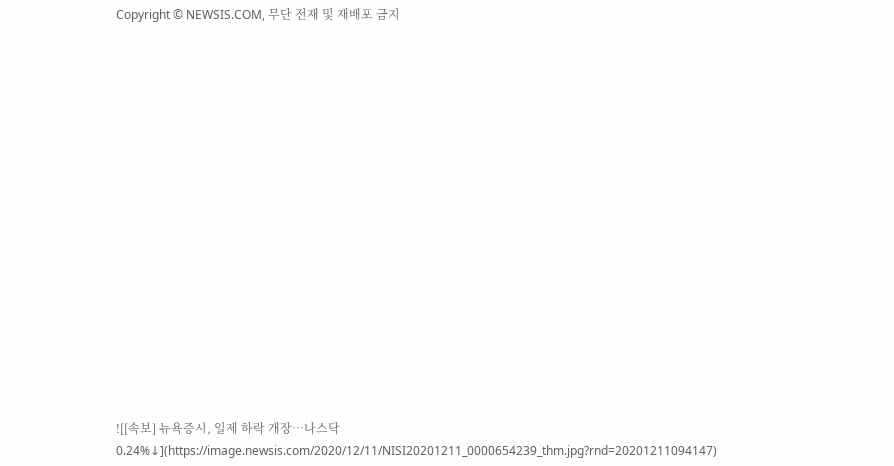Copyright © NEWSIS.COM, 무단 전재 및 재배포 금지


















![[속보] 뉴욕증시, 일제 하락 개장…나스닥 0.24%↓](https://image.newsis.com/2020/12/11/NISI20201211_0000654239_thm.jpg?rnd=20201211094147)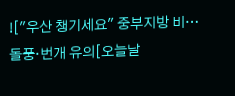!["우산 챙기세요" 중부지방 비…돌풍·번개 유의[오늘날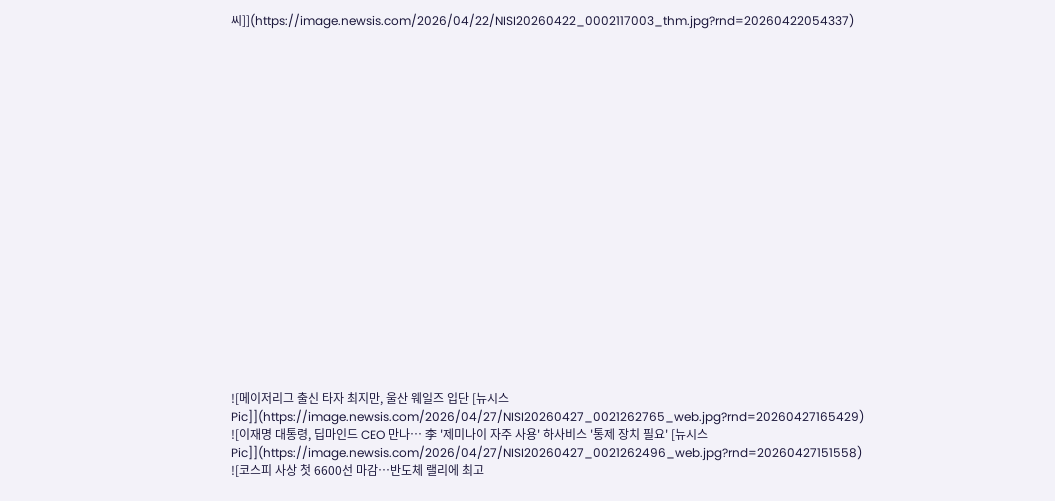씨]](https://image.newsis.com/2026/04/22/NISI20260422_0002117003_thm.jpg?rnd=20260422054337)




















![메이저리그 출신 타자 최지만, 울산 웨일즈 입단 [뉴시스Pic]](https://image.newsis.com/2026/04/27/NISI20260427_0021262765_web.jpg?rnd=20260427165429)
![이재명 대통령, 딥마인드 CEO 만나… 李 '제미나이 자주 사용' 하사비스 '통제 장치 필요' [뉴시스Pic]](https://image.newsis.com/2026/04/27/NISI20260427_0021262496_web.jpg?rnd=20260427151558)
![코스피 사상 첫 6600선 마감…반도체 랠리에 최고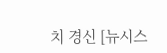치 경신 [뉴시스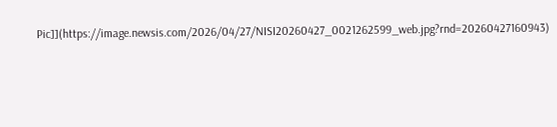Pic]](https://image.newsis.com/2026/04/27/NISI20260427_0021262599_web.jpg?rnd=20260427160943)